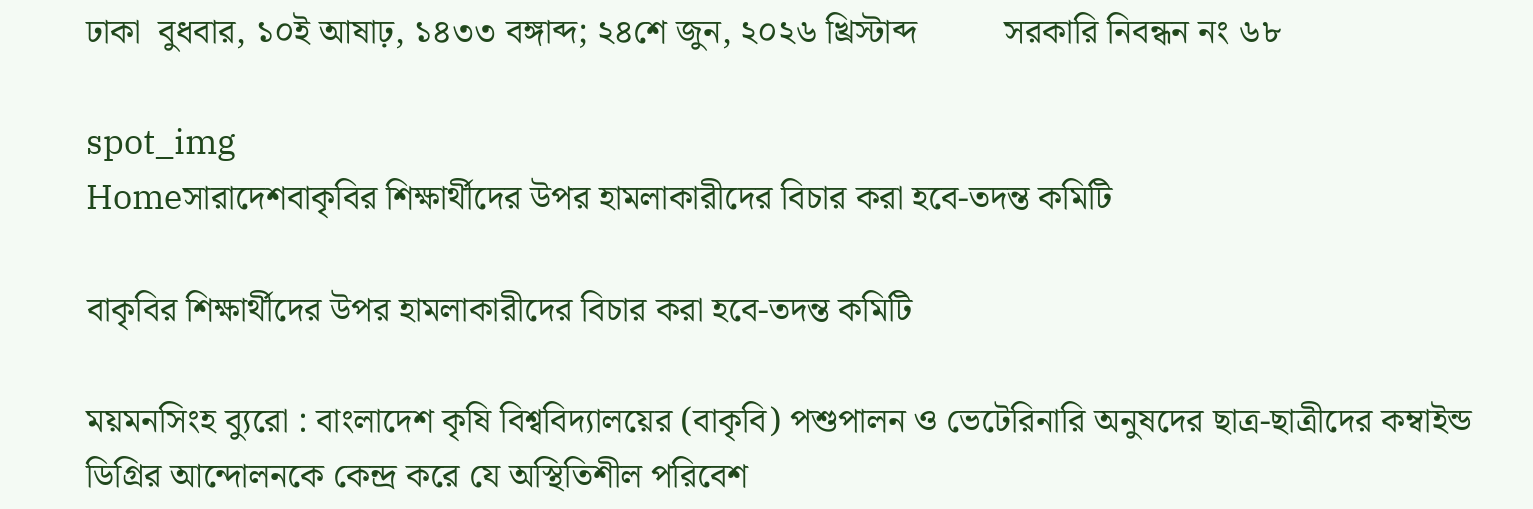ঢাকা  বুধবার, ১০ই আষাঢ়, ১৪৩৩ বঙ্গাব্দ; ২৪শে জুন, ২০২৬ খ্রিস্টাব্দ          সরকারি নিবন্ধন নং ৬৮

spot_img
Homeসারাদেশবাকৃবির শিক্ষার্থীদের উপর হামলাকারীদের বিচার করা হবে-তদন্ত কমিটি

বাকৃবির শিক্ষার্থীদের উপর হামলাকারীদের বিচার করা হবে-তদন্ত কমিটি

ময়মনসিংহ ব্যুরো : বাংলাদেশ কৃষি বিশ্ববিদ্যালয়ের (বাকৃবি) পশুপালন ও ভেটেরিনারি অনুষদের ছাত্র-ছাত্রীদের কম্বাইন্ড ডিগ্রির আন্দোলনকে কেন্দ্র করে যে অস্থিতিশীল পরিবেশ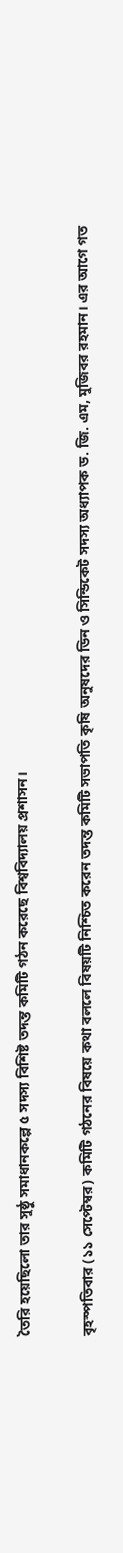তৈরি হয়েছিলো তার সুষ্ঠু সমাধানকল্পে ৫ সদস্য বিশিষ্ট তদন্ত কমিটি গঠন করেছে বিশ্ববিদ্যালয় প্রশাসন।

বৃহস্পতিবার (১১ সেপ্টেম্বর) কমিটি গঠনের বিষয়ে কথা বললে বিষয়টি নিশ্চিত করেন তদন্ত কমিটি সভাপতি কৃষি অনুষদের ডিন ও সিন্ডিকেট সদস্য অধ্যাপক ড. জি. এম, মুজিবর রহমান। এর আগে গত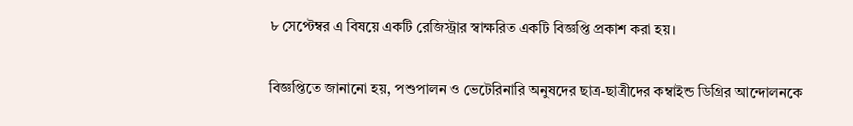৮ সেপ্টেম্বর এ বিষয়ে একটি রেজিস্ট্রার স্বাক্ষরিত একটি বিজ্ঞপ্তি প্রকাশ করা হয়।

বিজ্ঞপ্তিতে জানানো হয়, পশুপালন ও ভেটেরিনারি অনুষদের ছাত্র-ছাত্রীদের কম্বাইন্ড ডিগ্রির আন্দোলনকে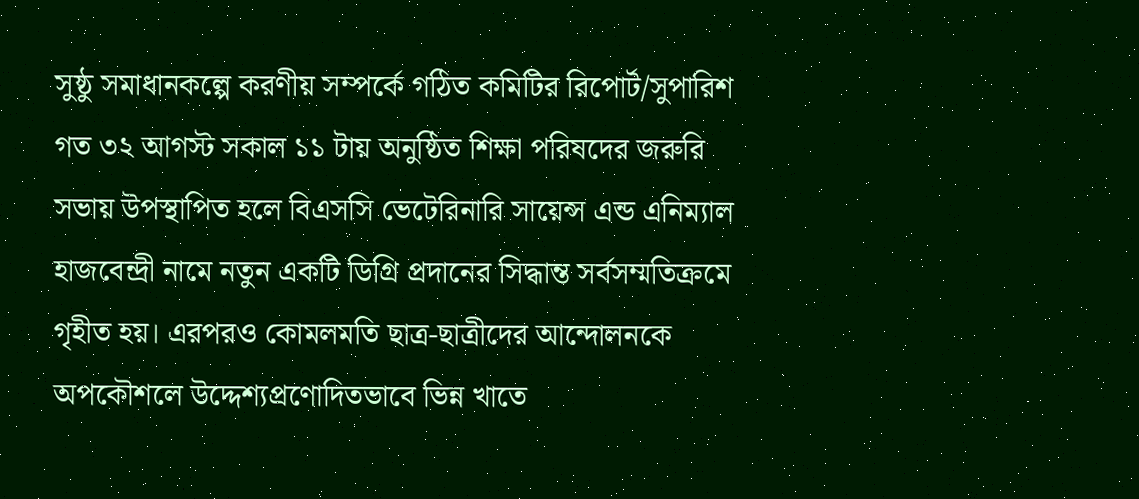সুষ্ঠু সমাধানকল্পে করণীয় সম্পর্কে গঠিত কমিটির রিপোর্ট/সুপারিশ গত ৩২ আগস্ট সকাল ১১ টায় অনুষ্ঠিত শিক্ষা পরিষদের জরুরি সভায় উপস্থাপিত হলে বিএসসি ভেটেরিনারি সায়েন্স এন্ড এনিম্যাল হাজবেন্দ্রী নামে নতুন একটি ডিগ্রি প্রদানের সিদ্ধান্ত সর্বসম্মতিক্রমে গৃহীত হয়। এরপরও কোমলমতি ছাত্র-ছাত্রীদের আন্দোলনকে অপকৌশলে উদ্দেশ্যপ্রণোদিতভাবে ভিন্ন খাতে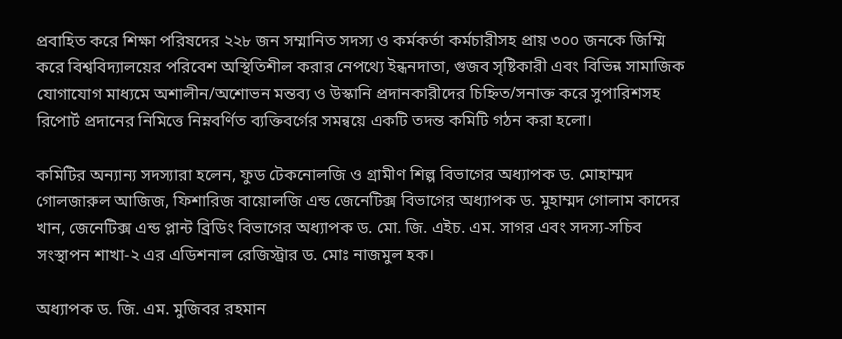প্রবাহিত করে শিক্ষা পরিষদের ২২৮ জন সম্মানিত সদস্য ও কর্মকর্তা কর্মচারীসহ প্রায় ৩০০ জনকে জিম্মি করে বিশ্ববিদ্যালয়ের পরিবেশ অস্থিতিশীল করার নেপথ্যে ইন্ধনদাতা, গুজব সৃষ্টিকারী এবং বিভিন্ন সামাজিক যোগাযোগ মাধ্যমে অশালীন/অশোভন মন্তব্য ও উস্কানি প্রদানকারীদের চিহ্নিত/সনাক্ত করে সুপারিশসহ রিপোর্ট প্রদানের নিমিত্তে নিম্নবর্ণিত ব্যক্তিবর্গের সমন্বয়ে একটি তদন্ত কমিটি গঠন করা হলো।

কমিটির অন্যান্য সদস্যারা হলেন, ফুড টেকনোলজি ও গ্রামীণ শিল্প বিভাগের অধ্যাপক ড. মোহাম্মদ গোলজারুল আজিজ, ফিশারিজ বায়োলজি এন্ড জেনেটিক্স বিভাগের অধ্যাপক ড. মুহাম্মদ গোলাম কাদের খান, জেনেটিক্স এন্ড প্লান্ট ব্রিডিং বিভাগের অধ্যাপক ড. মো. জি. এইচ. এম. সাগর এবং সদস্য-সচিব সংস্থাপন শাখা-২ এর এডিশনাল রেজিস্ট্রার ড. মোঃ নাজমুল হক।

অধ্যাপক ড. জি. এম. মুজিবর রহমান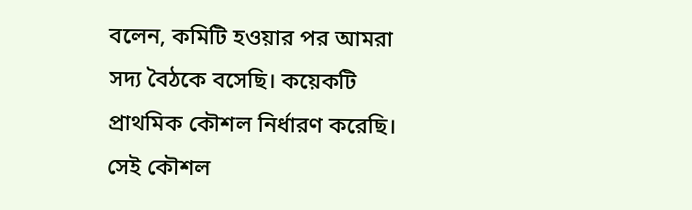বলেন, কমিটি হওয়ার পর আমরা সদ্য বৈঠকে বসেছি। কয়েকটি প্রাথমিক কৌশল নির্ধারণ করেছি। সেই কৌশল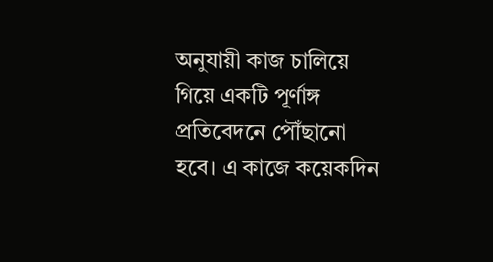অনুযায়ী কাজ চালিয়ে গিয়ে একটি পূর্ণাঙ্গ প্রতিবেদনে পৌঁছানো হবে। এ কাজে কয়েকদিন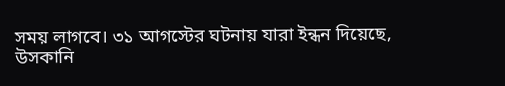সময় লাগবে। ৩১ আগস্টের ঘটনায় যারা ইন্ধন দিয়েছে, উসকানি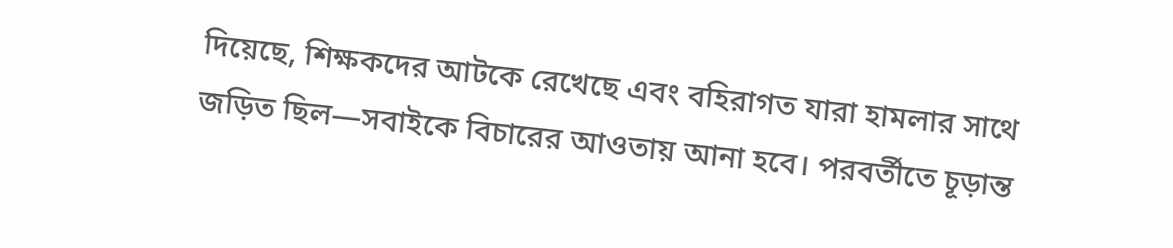দিয়েছে, শিক্ষকদের আটকে রেখেছে এবং বহিরাগত যারা হামলার সাথে জড়িত ছিল—সবাইকে বিচারের আওতায় আনা হবে। পরবর্তীতে চূড়ান্ত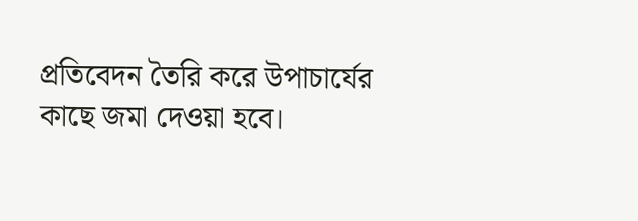প্রতিবেদন তৈরি করে উপাচার্যের কাছে জমা দেওয়া হবে।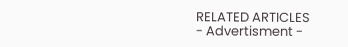RELATED ARTICLES
- Advertisment -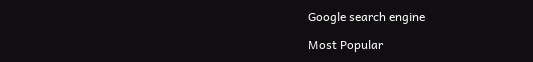Google search engine

Most Popular